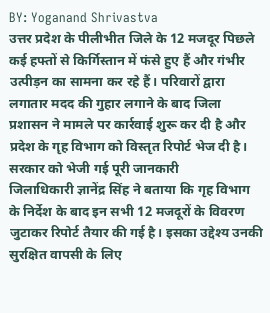BY: Yoganand Shrivastva
उत्तर प्रदेश के पीलीभीत जिले के 12 मजदूर पिछले कई हफ्तों से किर्गिस्तान में फंसे हुए हैं और गंभीर उत्पीड़न का सामना कर रहे हैं। परिवारों द्वारा लगातार मदद की गुहार लगाने के बाद जिला प्रशासन ने मामले पर कार्रवाई शुरू कर दी है और प्रदेश के गृह विभाग को विस्तृत रिपोर्ट भेज दी है।
सरकार को भेजी गई पूरी जानकारी
जिलाधिकारी ज्ञानेंद्र सिंह ने बताया कि गृह विभाग के निर्देश के बाद इन सभी 12 मजदूरों के विवरण जुटाकर रिपोर्ट तैयार की गई है। इसका उद्देश्य उनकी सुरक्षित वापसी के लिए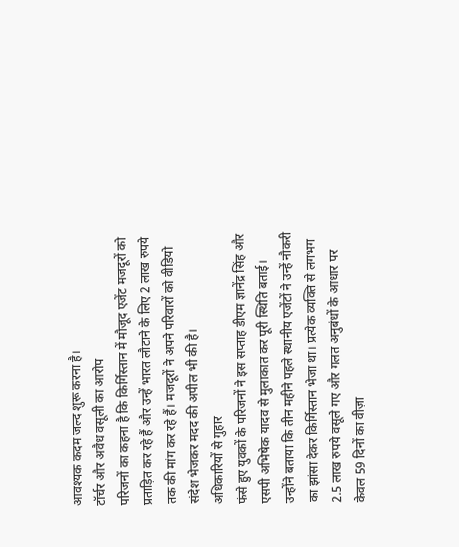आवश्यक कदम जल्द शुरू करना है।
टॉर्चर और अवैध वसूली का आरोप
परिजनों का कहना है कि किर्गिस्तान में मौजूद एजेंट मजदूरों को प्रताड़ित कर रहे हैं और उन्हें भारत लौटाने के लिए 2 लाख रुपये तक की मांग कर रहे हैं। मजदूरों ने अपने परिवारों को वीडियो संदेश भेजकर मदद की अपील भी की है।
अधिकारियों से गुहार
फंसे हुए युवकों के परिजनों ने इस सप्ताह डीएम ज्ञानेंद्र सिंह और एसपी अभिषेक यादव से मुलाकात कर पूरी स्थिति बताई। उन्होंने बताया कि तीन महीने पहले स्थानीय एजेंटों ने उन्हें नौकरी का झांसा देकर किर्गिस्तान भेजा था। प्रत्येक व्यक्ति से लगभग 2.5 लाख रुपये वसूले गए और गलत अनुबंधों के आधार पर केवल 59 दिनों का वीज़ा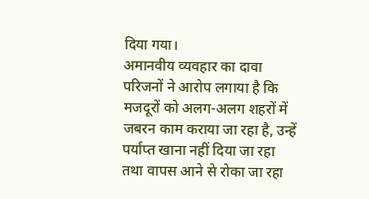दिया गया।
अमानवीय व्यवहार का दावा
परिजनों ने आरोप लगाया है कि मजदूरों को अलग-अलग शहरों में जबरन काम कराया जा रहा है, उन्हें पर्याप्त खाना नहीं दिया जा रहा तथा वापस आने से रोका जा रहा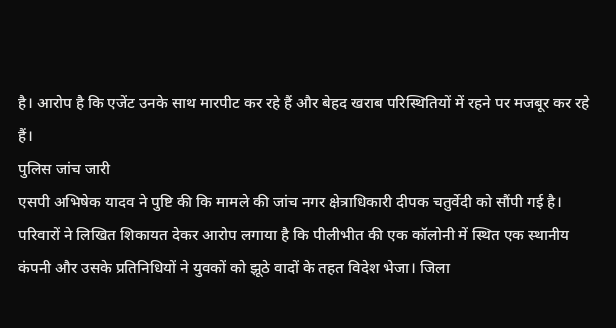है। आरोप है कि एजेंट उनके साथ मारपीट कर रहे हैं और बेहद खराब परिस्थितियों में रहने पर मजबूर कर रहे हैं।
पुलिस जांच जारी
एसपी अभिषेक यादव ने पुष्टि की कि मामले की जांच नगर क्षेत्राधिकारी दीपक चतुर्वेदी को सौंपी गई है। परिवारों ने लिखित शिकायत देकर आरोप लगाया है कि पीलीभीत की एक कॉलोनी में स्थित एक स्थानीय कंपनी और उसके प्रतिनिधियों ने युवकों को झूठे वादों के तहत विदेश भेजा। जिला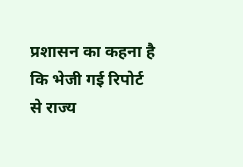प्रशासन का कहना है कि भेजी गई रिपोर्ट से राज्य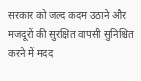सरकार को जल्द कदम उठाने और मजदूरों की सुरक्षित वापसी सुनिश्चित करने में मदद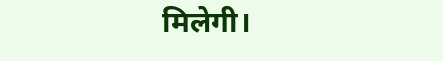मिलेगी।